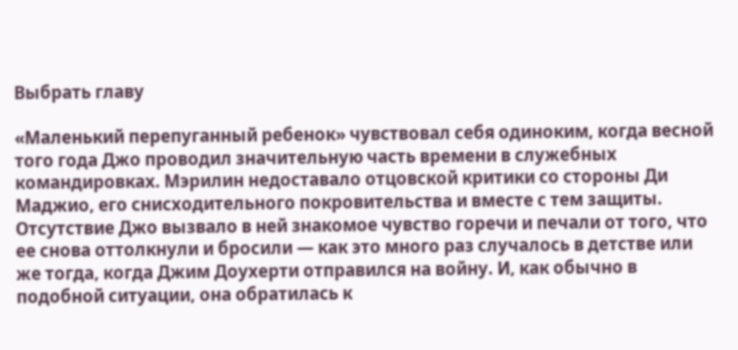Выбрать главу

«Маленький перепуганный ребенок» чувствовал себя одиноким, когда весной того года Джо проводил значительную часть времени в служебных командировках. Мэрилин недоставало отцовской критики со стороны Ди Маджио, его снисходительного покровительства и вместе с тем защиты. Отсутствие Джо вызвало в ней знакомое чувство горечи и печали от того, что ее снова оттолкнули и бросили — как это много раз случалось в детстве или же тогда, когда Джим Доухерти отправился на войну. И, как обычно в подобной ситуации, она обратилась к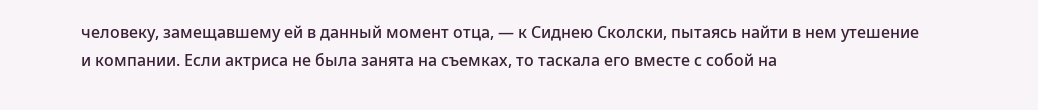человеку, замещавшему ей в данный момент отца, — к Сиднею Сколски, пытаясь найти в нем утешение и компании. Если актриса не была занята на съемках, то таскала его вместе с собой на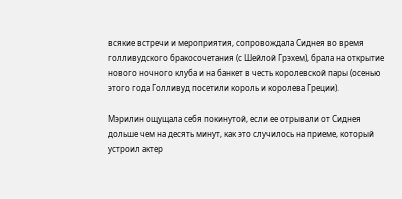всякие встречи и мероприятия, сопровождала Сиднея во время голливудского бракосочетания (с Шейлой Грэхем), брала на открытие нового ночного клуба и на банкет в честь королевской пары (осенью этого года Голливуд посетили король и королева Греции).

Мэрилин ощущала себя покинутой, если ее отрывали от Сиднея дольше чем на десять минут, как это случилось на приеме, который устроил актер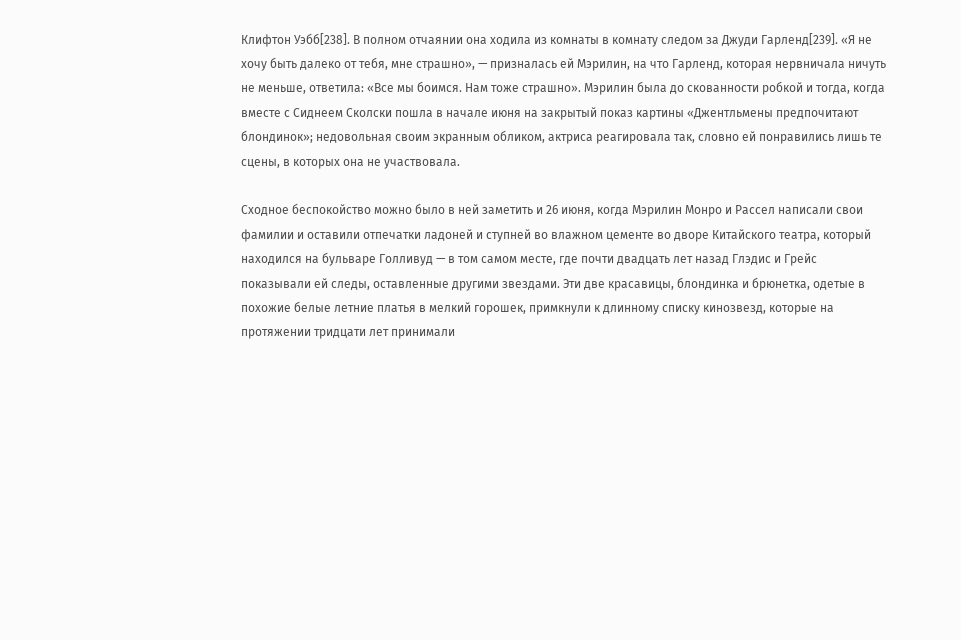Клифтон Уэбб[238]. В полном отчаянии она ходила из комнаты в комнату следом за Джуди Гарленд[239]. «Я не хочу быть далеко от тебя, мне страшно», — призналась ей Мэрилин, на что Гарленд, которая нервничала ничуть не меньше, ответила: «Все мы боимся. Нам тоже страшно». Мэрилин была до скованности робкой и тогда, когда вместе с Сиднеем Сколски пошла в начале июня на закрытый показ картины «Джентльмены предпочитают блондинок»; недовольная своим экранным обликом, актриса реагировала так, словно ей понравились лишь те сцены, в которых она не участвовала.

Сходное беспокойство можно было в ней заметить и 26 июня, когда Мэрилин Монро и Рассел написали свои фамилии и оставили отпечатки ладоней и ступней во влажном цементе во дворе Китайского театра, который находился на бульваре Голливуд — в том самом месте, где почти двадцать лет назад Глэдис и Грейс показывали ей следы, оставленные другими звездами. Эти две красавицы, блондинка и брюнетка, одетые в похожие белые летние платья в мелкий горошек, примкнули к длинному списку кинозвезд, которые на протяжении тридцати лет принимали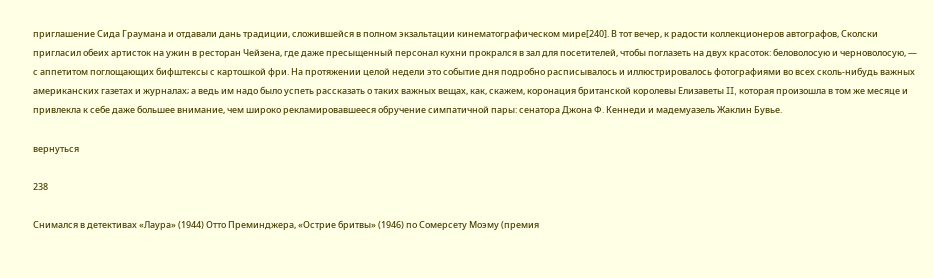приглашение Сида Граумана и отдавали дань традиции, сложившейся в полном экзальтации кинематографическом мире[240]. В тот вечер, к радости коллекционеров автографов, Сколски пригласил обеих артисток на ужин в ресторан Чейзена, где даже пресыщенный персонал кухни прокрался в зал для посетителей, чтобы поглазеть на двух красоток: беловолосую и черноволосую, — с аппетитом поглощающих бифштексы с картошкой фри. На протяжении целой недели это событие дня подробно расписывалось и иллюстрировалось фотографиями во всех сколь-нибудь важных американских газетах и журналах; а ведь им надо было успеть рассказать о таких важных вещах, как, скажем, коронация британской королевы Елизаветы II, которая произошла в том же месяце и привлекла к себе даже большее внимание, чем широко рекламировавшееся обручение симпатичной пары: сенатора Джона Ф. Кеннеди и мадемуазель Жаклин Бувье.

вернуться

238

Снимался в детективах «Лаура» (1944) Отто Преминджера, «Острие бритвы» (1946) по Сомерсету Моэму (премия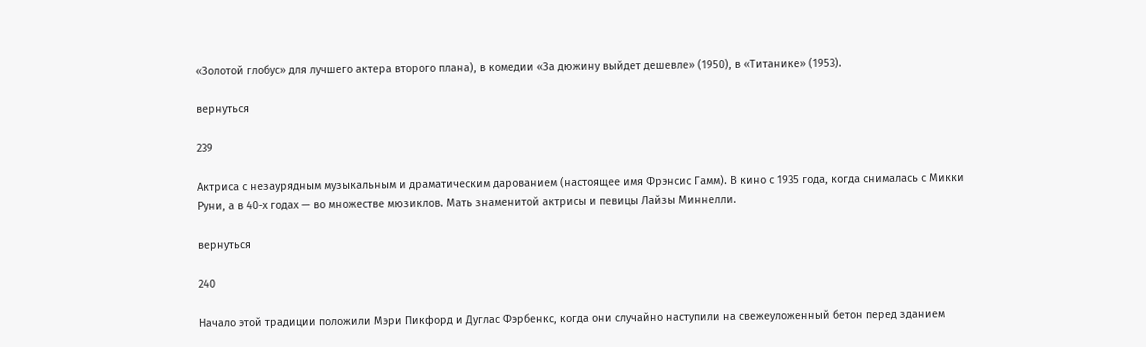«Золотой глобус» для лучшего актера второго плана), в комедии «За дюжину выйдет дешевле» (1950), в «Титанике» (1953).

вернуться

239

Актриса с незаурядным музыкальным и драматическим дарованием (настоящее имя Фрэнсис Гамм). В кино с 1935 года, когда снималась с Микки Руни, а в 40-х годах — во множестве мюзиклов. Мать знаменитой актрисы и певицы Лайзы Миннелли.

вернуться

240

Начало этой традиции положили Мэри Пикфорд и Дуглас Фэрбенкс, когда они случайно наступили на свежеуложенный бетон перед зданием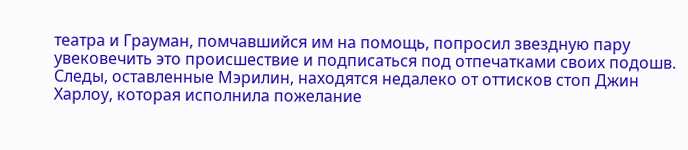театра и Грауман, помчавшийся им на помощь, попросил звездную пару увековечить это происшествие и подписаться под отпечатками своих подошв. Следы, оставленные Мэрилин, находятся недалеко от оттисков стоп Джин Харлоу, которая исполнила пожелание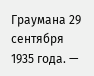Граумана 29 сентября 1935 года. —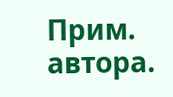Прим. автора.